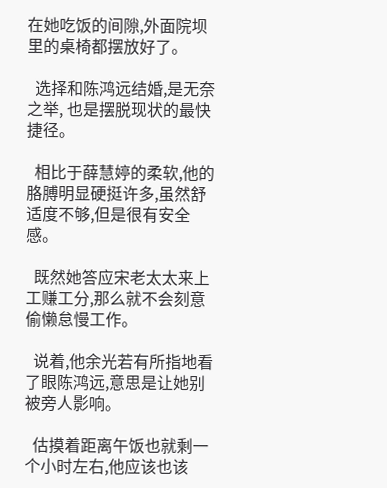在她吃饭的间隙,外面院坝里的桌椅都摆放好了。

  选择和陈鸿远结婚,是无奈之举, 也是摆脱现状的最快捷径。

  相比于薛慧婷的柔软,他的胳膊明显硬挺许多,虽然舒适度不够,但是很有安全感。

  既然她答应宋老太太来上工赚工分,那么就不会刻意偷懒怠慢工作。

  说着,他余光若有所指地看了眼陈鸿远,意思是让她别被旁人影响。

  估摸着距离午饭也就剩一个小时左右,他应该也该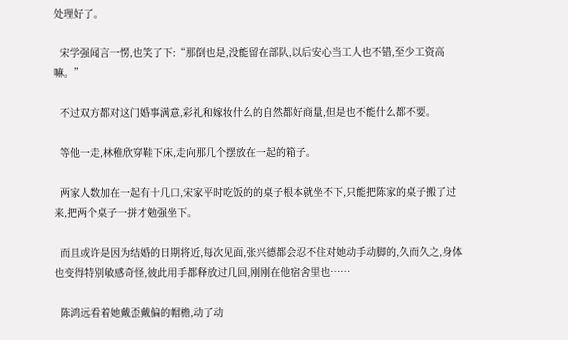处理好了。

  宋学强闻言一愣,也笑了下:“那倒也是,没能留在部队,以后安心当工人也不错,至少工资高嘛。”

  不过双方都对这门婚事满意,彩礼和嫁妆什么的自然都好商量,但是也不能什么都不要。

  等他一走,林稚欣穿鞋下床,走向那几个摆放在一起的箱子。

  两家人数加在一起有十几口,宋家平时吃饭的的桌子根本就坐不下,只能把陈家的桌子搬了过来,把两个桌子一拼才勉强坐下。

  而且或许是因为结婚的日期将近,每次见面,张兴德都会忍不住对她动手动脚的,久而久之,身体也变得特别敏感奇怪,彼此用手都释放过几回,刚刚在他宿舍里也……

  陈鸿远看着她戴歪戴偏的帽檐,动了动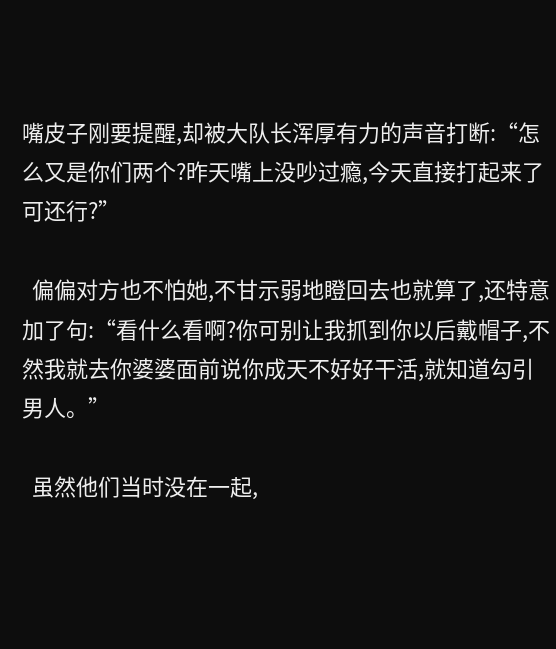嘴皮子刚要提醒,却被大队长浑厚有力的声音打断:“怎么又是你们两个?昨天嘴上没吵过瘾,今天直接打起来了可还行?”

  偏偏对方也不怕她,不甘示弱地瞪回去也就算了,还特意加了句:“看什么看啊?你可别让我抓到你以后戴帽子,不然我就去你婆婆面前说你成天不好好干活,就知道勾引男人。”

  虽然他们当时没在一起,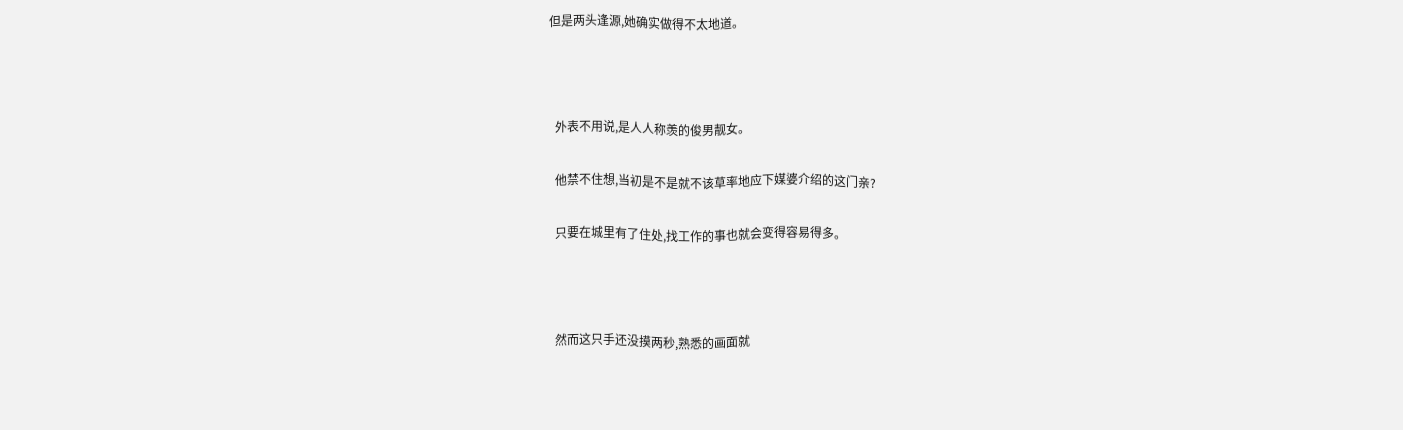但是两头逢源,她确实做得不太地道。



  外表不用说,是人人称羡的俊男靓女。

  他禁不住想,当初是不是就不该草率地应下媒婆介绍的这门亲?

  只要在城里有了住处,找工作的事也就会变得容易得多。



  然而这只手还没摸两秒,熟悉的画面就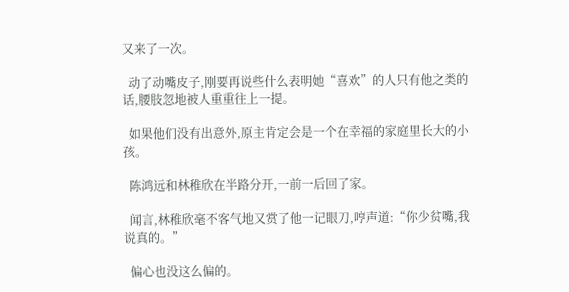又来了一次。

  动了动嘴皮子,刚要再说些什么表明她“喜欢”的人只有他之类的话,腰肢忽地被人重重往上一提。

  如果他们没有出意外,原主肯定会是一个在幸福的家庭里长大的小孩。

  陈鸿远和林稚欣在半路分开,一前一后回了家。

  闻言,林稚欣毫不客气地又赏了他一记眼刀,哼声道:“你少贫嘴,我说真的。”

  偏心也没这么偏的。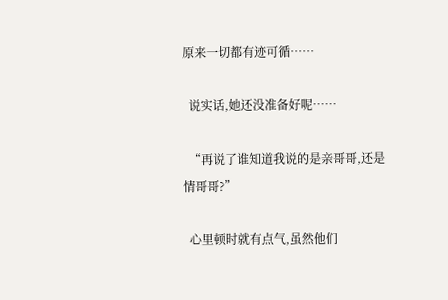原来一切都有迹可循……

  说实话,她还没准备好呢……

  “再说了谁知道我说的是亲哥哥,还是情哥哥?”

  心里顿时就有点气,虽然他们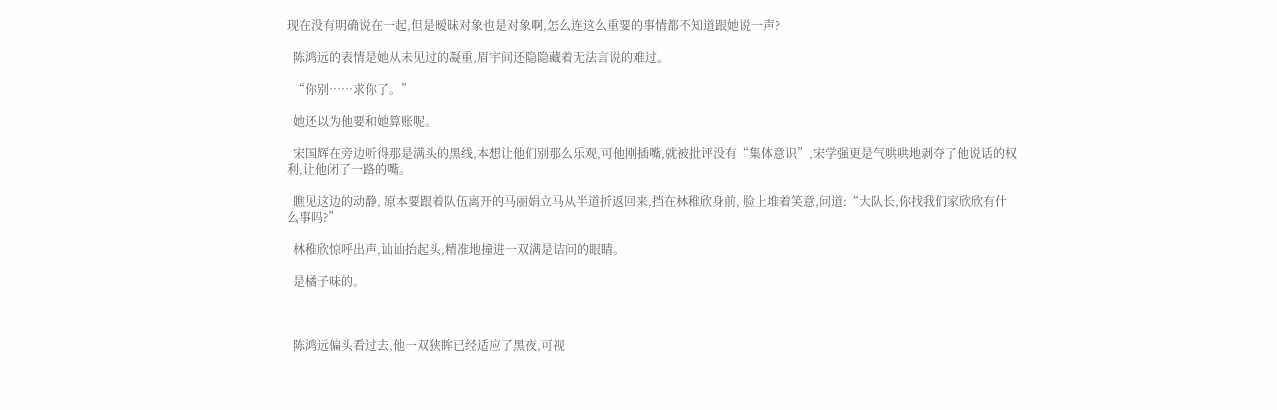现在没有明确说在一起,但是暧昧对象也是对象啊,怎么连这么重要的事情都不知道跟她说一声?

  陈鸿远的表情是她从未见过的凝重,眉宇间还隐隐藏着无法言说的难过。

  “你别……求你了。”

  她还以为他要和她算账呢。

  宋国辉在旁边听得那是满头的黑线,本想让他们别那么乐观,可他刚插嘴,就被批评没有“集体意识”,宋学强更是气哄哄地剥夺了他说话的权利,让他闭了一路的嘴。

  瞧见这边的动静, 原本要跟着队伍离开的马丽娟立马从半道折返回来,挡在林稚欣身前, 脸上堆着笑意,问道:“大队长,你找我们家欣欣有什么事吗?”

  林稚欣惊呼出声,讪讪抬起头,精准地撞进一双满是诘问的眼睛。

  是橘子味的。



  陈鸿远偏头看过去,他一双狭眸已经适应了黑夜,可视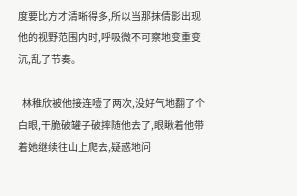度要比方才清晰得多,所以当那抹倩影出现他的视野范围内时,呼吸微不可察地变重变沉,乱了节奏。

  林稚欣被他接连噎了两次,没好气地翻了个白眼,干脆破罐子破摔随他去了,眼瞅着他带着她继续往山上爬去,疑惑地问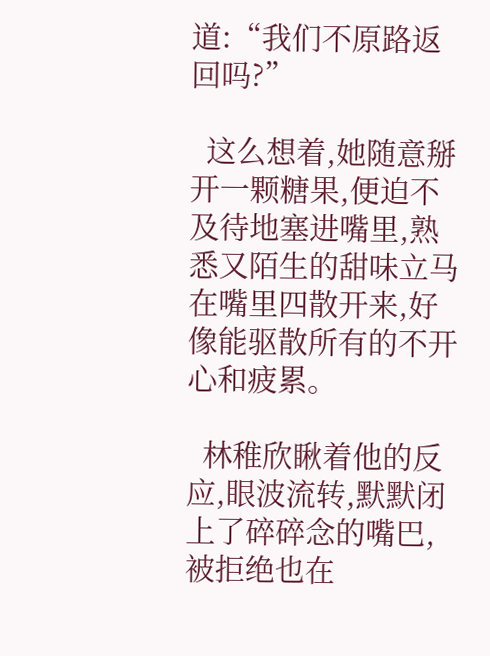道:“我们不原路返回吗?”

  这么想着,她随意掰开一颗糖果,便迫不及待地塞进嘴里,熟悉又陌生的甜味立马在嘴里四散开来,好像能驱散所有的不开心和疲累。

  林稚欣瞅着他的反应,眼波流转,默默闭上了碎碎念的嘴巴,被拒绝也在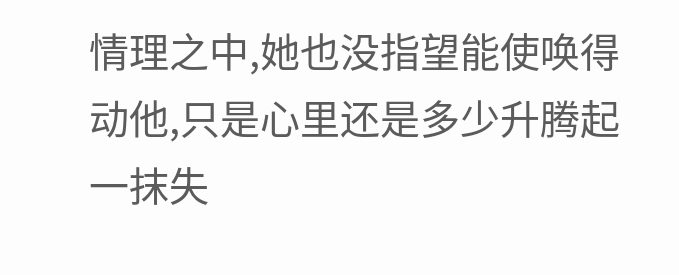情理之中,她也没指望能使唤得动他,只是心里还是多少升腾起一抹失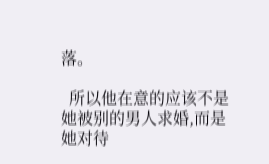落。

  所以他在意的应该不是她被别的男人求婚,而是她对待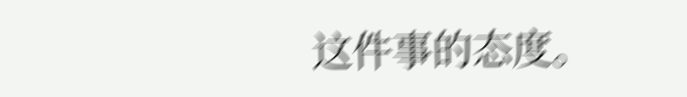这件事的态度。